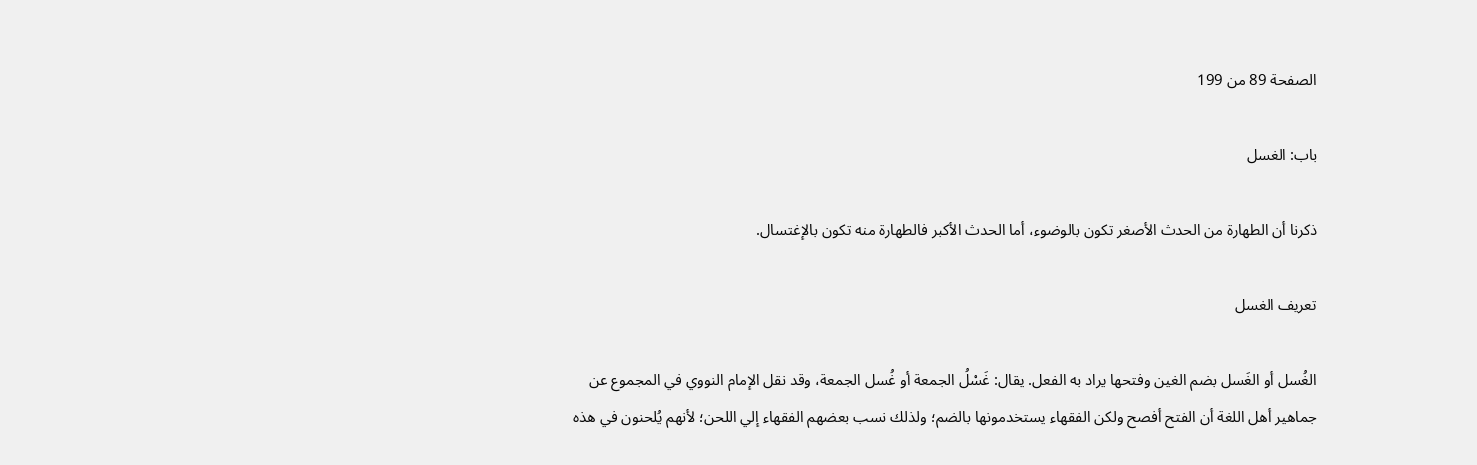الصفحة 89 من 199

باب: الغسل

ذكرنا أن الطهارة من الحدث الأصغر تكون بالوضوء، أما الحدث الأكبر فالطهارة منه تكون بالإغتسال.

تعريف الغسل

الغُسل أو الغَسل بضم الغين وفتحها يراد به الفعل. يقال: غَسْلُ الجمعة أو غُسل الجمعة، وقد نقل الإمام النووي في المجموع عن جماهير أهل اللغة أن الفتح أفصح ولكن الفقهاء يستخدمونها بالضم؛ ولذلك نسب بعضهم الفقهاء إلي اللحن؛ لأنهم يُلحنون في هذه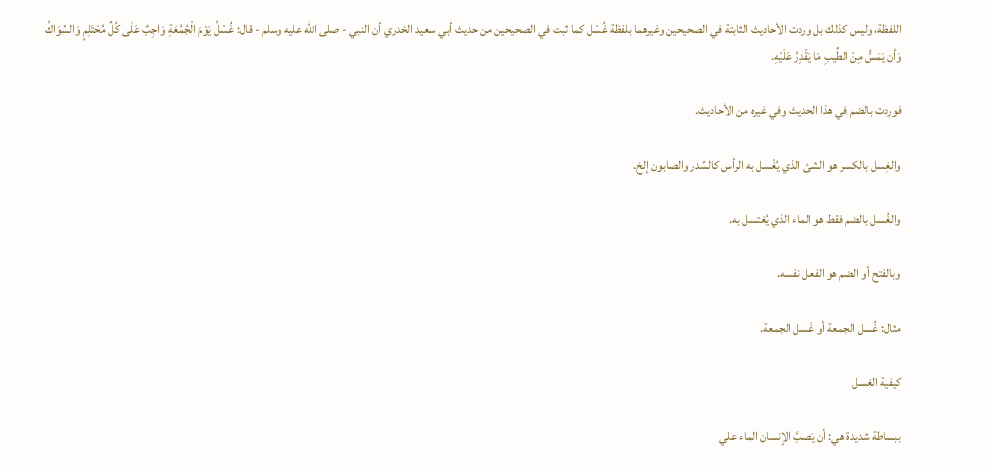اللفظة، وليس كذلك بل وردت الأحاديث الثابتة في الصحيحين وغيرهما بلفظة غُسْل كما ثبت في الصحيحين من حديث أبي سعيد الخدري أن النبي - صلى الله عليه وسلم - قال: غُسْلُ يَوْمَ الْجُمُعَةِ وَاجِبٌ عَلَى كُلِّ مُحْتَلِمٍ وَالسِّوَاكُ وَأن يَمَسُّ مِنْ الطِّيبِ مَا يَقْدِرُ عَلَيْهِ.

فوردت بالضم في هذا الحديث وفي غيره من الأحاديث.

والغِسل بالكسر هو الشئ الذي يُغْسل به الرأس كالسِّدر والصابون إلخ.

والغُسل بالضم فقط هو الماء الذي يُغتسل به.

وبالفتح أو الضم هو الفعل نفسه.

مثال: غُسل الجمعة أو غَسل الجمعة.

كيفية الغسل

ببساطة شديدة هي: أن يَصبَّ الإنسان الماء علي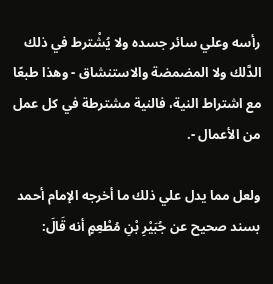رأسه وعلي سائر جسده ولا يُشْترط في ذلك الدَّلك ولا المضمضة والاستنشاق - وهذا طبعًا مع اشتراط النية، فالنية مشترطة في كل عمل من الأعمال -.

ولعل مما يدل علي ذلك ما أخرجه الإمام أحمد بسند صحيح عن جُبَيْرِ بْنِ مُطْعِمٍ أنه قَالَ: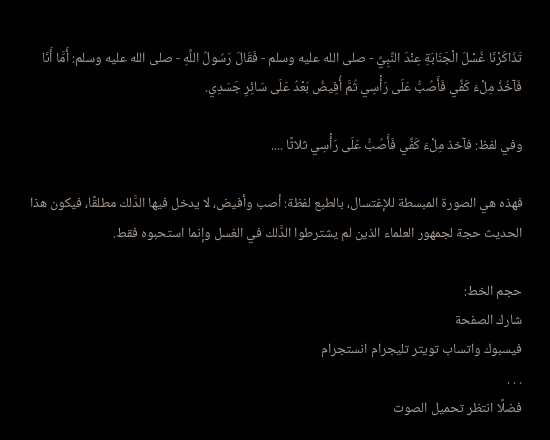تَذَاكَرْنَا غُسْلَ الْجَنَابَةِ عِنْدَ النَّبِيِّ - صلى الله عليه وسلم - فَقَالَ رَسُولُ اللَّهِ - صلى الله عليه وسلم: أَمَّا أَنَا فَآخُذُ مِلْءَ كَفِّي فَأَصُبُّ عَلَى رَأْسِي ثُمَّ أُفِيضُ بَعْدُ عَلَى سَائِرِ جَسَدِي.

وفي لفظ: فآخذ مِلْءَ كَفِّي فَأَصُبُّ عَلَى رَأْسِي ثلاثًا ....

فهذه هي الصورة المبسطة للإغتسال، بالطبع لفظة: أصب وأفيض، لا يدخل فيها الدَّلك مطلقًا، فيكون هذا الحديث حجة لجمهور العلماء الذين لم يشترطوا الدَّلك في الغسل وإنما استحبوه فقط.

حجم الخط:
شارك الصفحة
فيسبوك واتساب تويتر تليجرام انستجرام
. . .
فضلًا انتظر تحميل الصوت